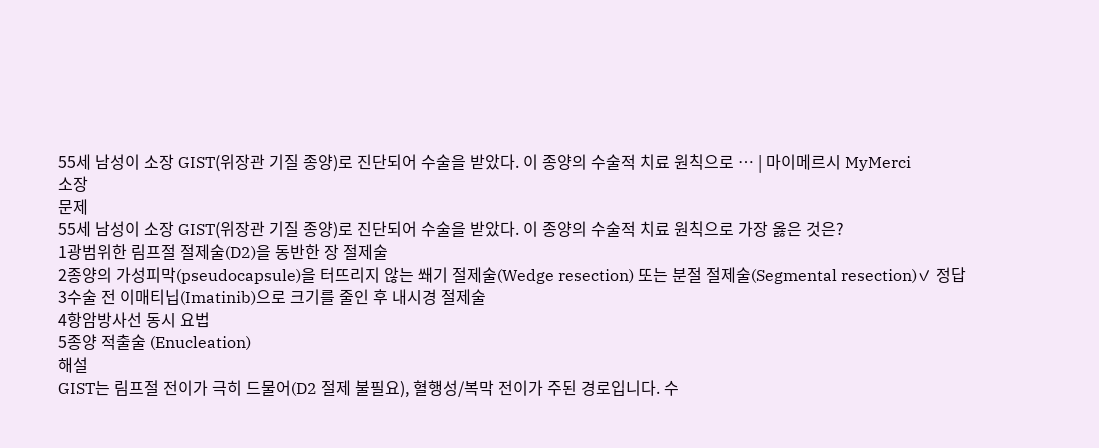55세 남성이 소장 GIST(위장관 기질 종양)로 진단되어 수술을 받았다. 이 종양의 수술적 치료 원칙으로 … | 마이메르시 MyMerci
소장
문제
55세 남성이 소장 GIST(위장관 기질 종양)로 진단되어 수술을 받았다. 이 종양의 수술적 치료 원칙으로 가장 옳은 것은?
1광범위한 림프절 절제술(D2)을 동반한 장 절제술
2종양의 가성피막(pseudocapsule)을 터뜨리지 않는 쐐기 절제술(Wedge resection) 또는 분절 절제술(Segmental resection)✓ 정답
3수술 전 이매티닙(Imatinib)으로 크기를 줄인 후 내시경 절제술
4항암방사선 동시 요법
5종양 적출술 (Enucleation)
해설
GIST는 림프절 전이가 극히 드물어(D2 절제 불필요), 혈행성/복막 전이가 주된 경로입니다. 수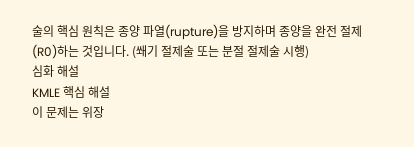술의 핵심 원칙은 종양 파열(rupture)을 방지하며 종양을 완전 절제(R0)하는 것입니다. (쐐기 절제술 또는 분절 절제술 시행)
심화 해설
KMLE 핵심 해설
이 문제는 위장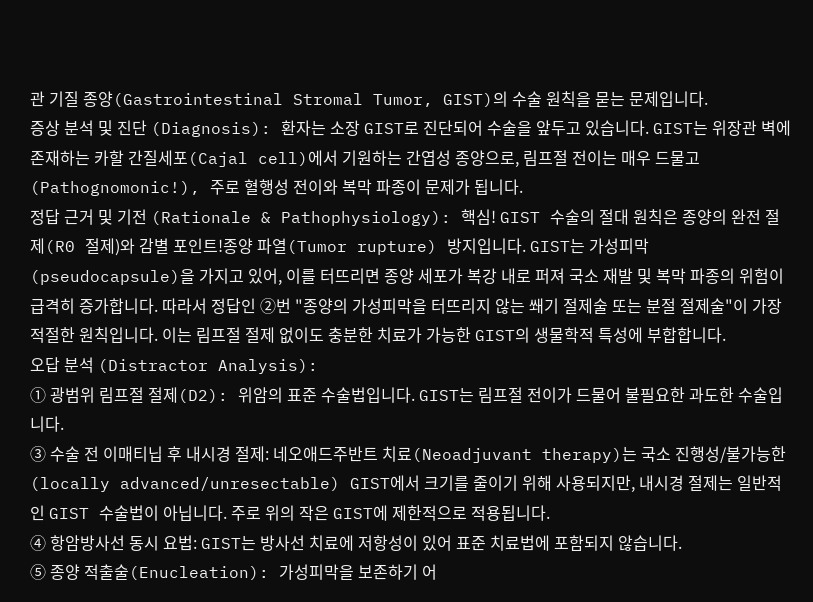관 기질 종양(Gastrointestinal Stromal Tumor, GIST)의 수술 원칙을 묻는 문제입니다.
증상 분석 및 진단 (Diagnosis): 환자는 소장 GIST로 진단되어 수술을 앞두고 있습니다. GIST는 위장관 벽에 존재하는 카할 간질세포(Cajal cell)에서 기원하는 간엽성 종양으로, 림프절 전이는 매우 드물고(Pathognomonic!), 주로 혈행성 전이와 복막 파종이 문제가 됩니다.
정답 근거 및 기전 (Rationale & Pathophysiology): 핵심! GIST 수술의 절대 원칙은 종양의 완전 절제(R0 절제)와 감별 포인트!종양 파열(Tumor rupture) 방지입니다. GIST는 가성피막(pseudocapsule)을 가지고 있어, 이를 터뜨리면 종양 세포가 복강 내로 퍼져 국소 재발 및 복막 파종의 위험이 급격히 증가합니다. 따라서 정답인 ②번 "종양의 가성피막을 터뜨리지 않는 쐐기 절제술 또는 분절 절제술"이 가장 적절한 원칙입니다. 이는 림프절 절제 없이도 충분한 치료가 가능한 GIST의 생물학적 특성에 부합합니다.
오답 분석 (Distractor Analysis):
① 광범위 림프절 절제(D2): 위암의 표준 수술법입니다. GIST는 림프절 전이가 드물어 불필요한 과도한 수술입니다.
③ 수술 전 이매티닙 후 내시경 절제: 네오애드주반트 치료(Neoadjuvant therapy)는 국소 진행성/불가능한(locally advanced/unresectable) GIST에서 크기를 줄이기 위해 사용되지만, 내시경 절제는 일반적인 GIST 수술법이 아닙니다. 주로 위의 작은 GIST에 제한적으로 적용됩니다.
④ 항암방사선 동시 요법: GIST는 방사선 치료에 저항성이 있어 표준 치료법에 포함되지 않습니다.
⑤ 종양 적출술(Enucleation): 가성피막을 보존하기 어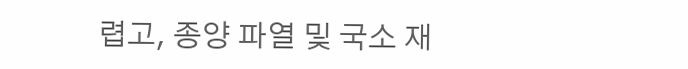렵고, 종양 파열 및 국소 재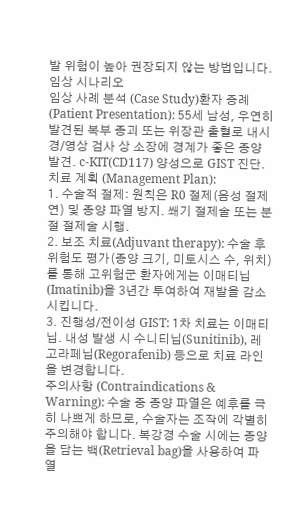발 위험이 높아 권장되지 않는 방법입니다.
임상 시나리오
임상 사례 분석 (Case Study)환자 증례 (Patient Presentation): 55세 남성, 우연히 발견된 복부 종괴 또는 위장관 출혈로 내시경/영상 검사 상 소장에 경계가 좋은 종양 발견. c-KIT(CD117) 양성으로 GIST 진단.
치료 계획 (Management Plan):
1. 수술적 절제: 원칙은 R0 절제(음성 절제연) 및 종양 파열 방지. 쐐기 절제술 또는 분절 절제술 시행.
2. 보조 치료(Adjuvant therapy): 수술 후 위험도 평가(종양 크기, 미토시스 수, 위치)를 통해 고위험군 환자에게는 이매티닙(Imatinib)을 3년간 투여하여 재발을 감소시킵니다.
3. 진행성/전이성 GIST: 1차 치료는 이매티닙. 내성 발생 시 수니티닙(Sunitinib), 레고라페닙(Regorafenib) 등으로 치료 라인을 변경합니다.
주의사항 (Contraindications & Warning): 수술 중 종양 파열은 예후를 극히 나쁘게 하므로, 수술자는 조작에 각별히 주의해야 합니다. 복강경 수술 시에는 종양을 담는 백(Retrieval bag)을 사용하여 파열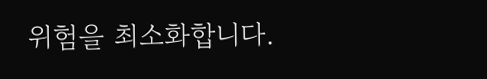위험을 최소화합니다.